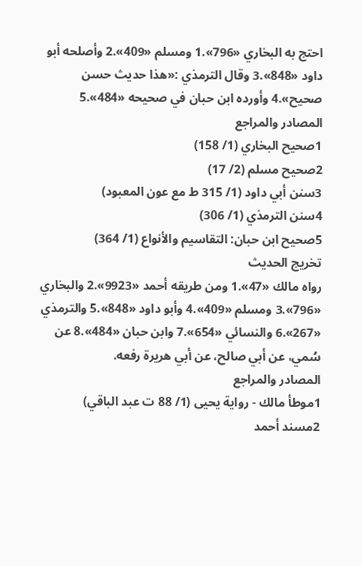احتج به البخاري «796».1 ومسلم «409».2 وأصلحه أبو داود «848».3 وقال الترمذي :«هذا حديث حسن صحيح».4 وأورده ابن حبان في صحيحه «484».5
المصادر والمراجع
1صحيح البخاري (1/ 158)
2صحيح مسلم (2/ 17)
3سنن أبي داود (1/ 315 ط مع عون المعبود)
4سنن الترمذي (1/ 306)
5صحيح ابن حبان: التقاسيم والأنواع (1/ 364)
تخريج الحديث
رواه مالك «47».1 ومن طريقه أحمد «9923».2 والبخاري «796».3 ومسلم «409».4 وأبو داود «848».5 والترمذي «267».6 والنسائي «654».7 وابن حبان «484».8 عن سُمي، عن أبي صالح، عن أبي هريرة رفعه.
المصادر والمراجع
1موطأ مالك - رواية يحيى (1/ 88 ت عبد الباقي)
2مسند أحمد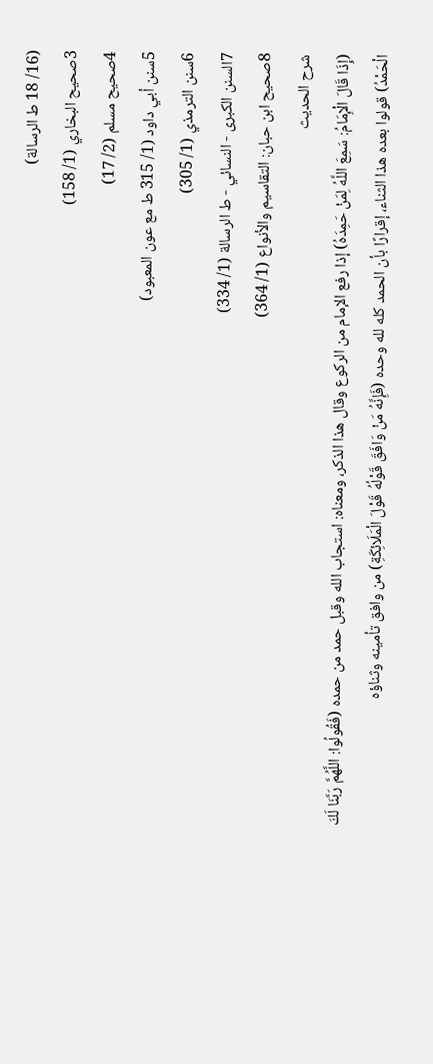(16/ 18 ط الرسالة)
3صحيح البخاري (1/ 158)
4صحيح مسلم (2/ 17)
5سنن أبي داود (1/ 315 ط مع عون المعبود)
6سنن الترمذي (1/ 305)
7السنن الكبرى - النسائي - ط الرسالة (1/ 334)
8صحيح ابن حبان: التقاسيم والأنواع (1/ 364)
شرح الحديث
(إِذَا قَالَ الْإِمَامُ: سَمِعَ اللَّهُ لِمَنْ حَمِدَهُ) إذا رفع الإمام من الركوع وقال هذا الذكر، ومعناه: استجاب الله وقبل حمد من حمده (فَقُولُوا: اللَّهُمَّ رَبَّنَا لَكَ الْحَمْدُ) قولوا بعده هذا الثناء، إقرارًا بأن الحمد كله لله وحده (فَإِنَّهُ مَنْ وَافَقَ قَوْلُهُ قَوْلَ الْمَلَائِكَةِ) من وافق تأمينه وثناؤه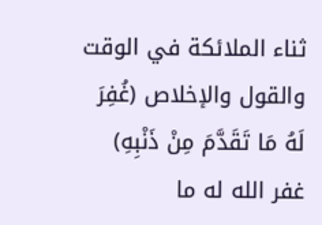ثناء الملائكة في الوقت والقول والإخلاص (غُفِرَ لَهُ مَا تَقَدَّمَ مِنْ ذَنْبِهِ) غفر الله له ما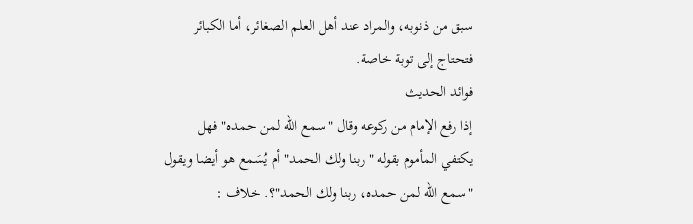سبق من ذنوبه، والمراد عند أهل العلم الصغائر، أما الكبائر فتحتاج إلى توبة خاصة.
فوائد الحديث
إذا رفع الإمام من ركوعه وقال "سمع الله لمن حمده" فهل يكتفي المأموم بقوله "ربنا ولك الحمد" أم يُسَمع هو أيضا ويقول "سمع الله لمن حمده، ربنا ولك الحمد"؟. خلاف :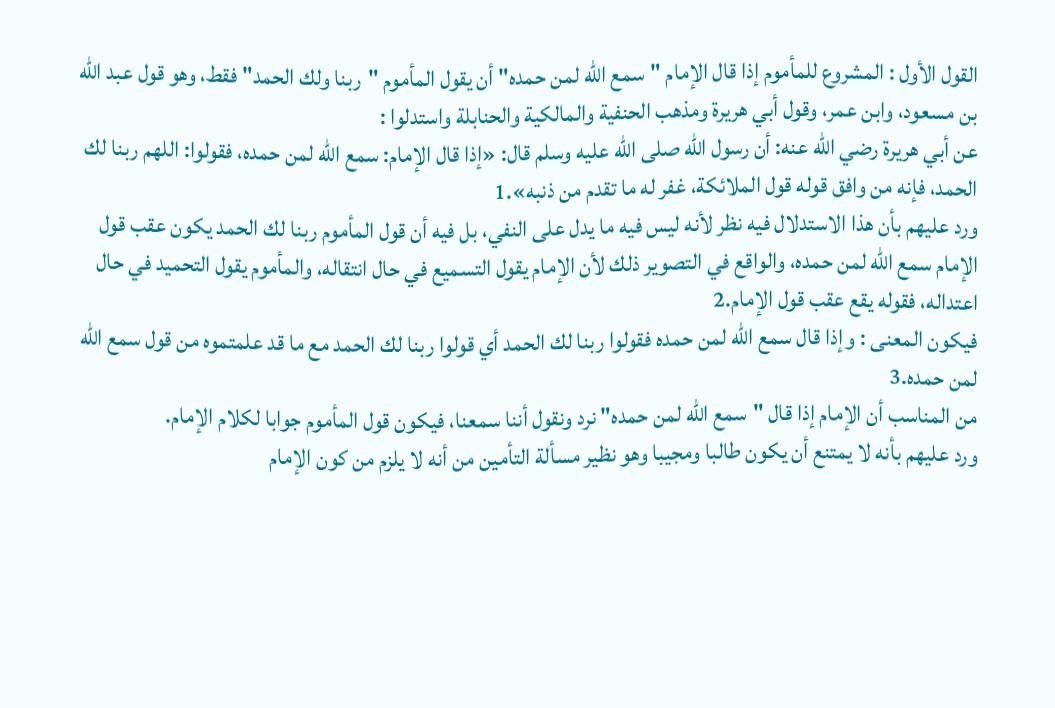القول الأول : المشروع للمأموم إذا قال الإمام "سمع الله لمن حمده" أن يقول المأموم "ربنا ولك الحمد" فقط، وهو قول عبد الله بن مسعود، وابن عمر، وقول أبي هريرة ومذهب الحنفية والمالكية والحنابلة واستدلوا :
عن أبي هريرة رضي الله عنه: أن رسول الله صلى الله عليه وسلم قال: «إذا قال الإمام: سمع الله لمن حمده، فقولوا: اللهم ربنا لك الحمد، فإنه من وافق قوله قول الملائكة، غفر له ما تقدم من ذنبه».1
ورد عليهم بأن هذا الاستدلال فيه نظر لأنه ليس فيه ما يدل على النفي، بل فيه أن قول المأموم ربنا لك الحمد يكون عقب قول الإمام سمع الله لمن حمده، والواقع في التصوير ذلك لأن الإمام يقول التسميع في حال انتقاله، والمأموم يقول التحميد في حال اعتداله، فقوله يقع عقب قول الإمام.2
فيكون المعنى : وإذا قال سمع الله لمن حمده فقولوا ربنا لك الحمد أي قولوا ربنا لك الحمد مع ما قد علمتموه من قول سمع الله لمن حمده.3
من المناسب أن الإمام إذا قال "سمع الله لمن حمده" نرد ونقول أننا سمعنا، فيكون قول المأموم جوابا لكلام الإمام.
ورد عليهم بأنه لا يمتنع أن يكون طالبا ومجيبا وهو نظير مسألة التأمين من أنه لا يلزم من كون الإمام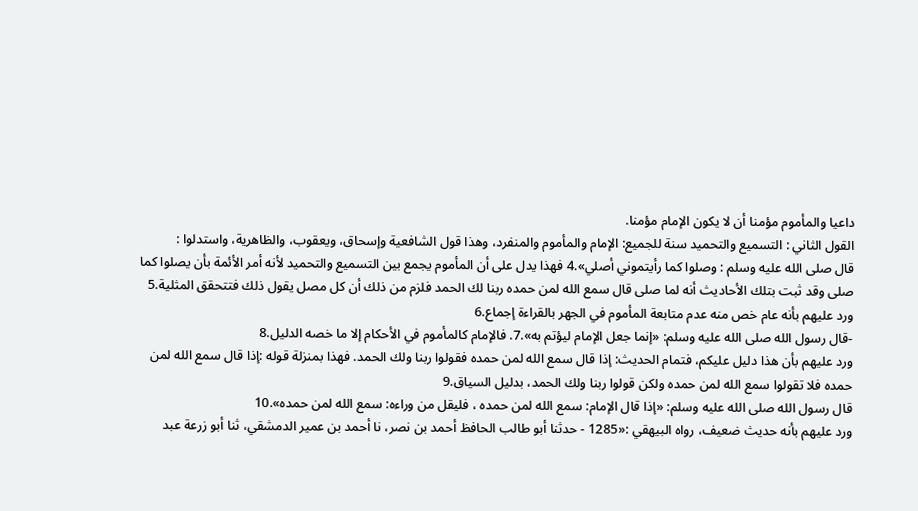داعيا والمأموم مؤمنا أن لا يكون الإمام مؤمنا.
القول الثاني : التسميع والتحميد سنة للجميع: الإمام والمأموم والمنفرد، وهذا قول الشافعية وإسحاق، ويعقوب، والظاهرية، واستدلوا :
قال صلى الله عليه وسلم : وصلوا كما رأيتموني أصلي».4 فهذا يدل على أن المأموم يجمع بين التسميع والتحميد لأنه أمر الأئمة بأن يصلوا كما صلى وقد ثبت بتلك الأحاديث أنه لما صلى قال سمع الله لمن حمده ربنا لك الحمد فلزم من ذلك أن كل مصل يقول ذلك فتتحقق المثلية.5
ورد عليهم بأنه عام خص منه عدم متابعة المأموم في الجهر بالقراءة إجماع.6
-قال رسول الله صلى الله عليه وسلم: «إنما جعل الإمام ليؤتم به».7. فالإمام كالمأموم في الأحكام إلا ما خصه الدليل.8
ورد عليهم بأن هذا دليل عليكم، فتمام الحديث: إذا قال سمع الله لمن حمده فقولوا ربنا ولك الحمد. فهذا بمنزلة قوله :إذا قال سمع الله لمن حمده فلا تقولوا سمع الله لمن حمده ولكن قولوا ربنا ولك الحمد، بدليل السياق.9
قال رسول الله صلى الله عليه وسلم: «إذا قال الإمام: سمع الله لمن حمده ، فليقل من وراءه: سمع الله لمن حمده».10
ورد عليهم بأنه حديث ضعيف، رواه البيهقي :«1285 - حدثنا أبو طالب الحافظ أحمد بن نصر، نا أحمد بن عمير الدمشقي، ثنا أبو زرعة عبد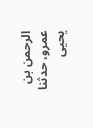الرحمن بن عمرو، حدثنا يحيى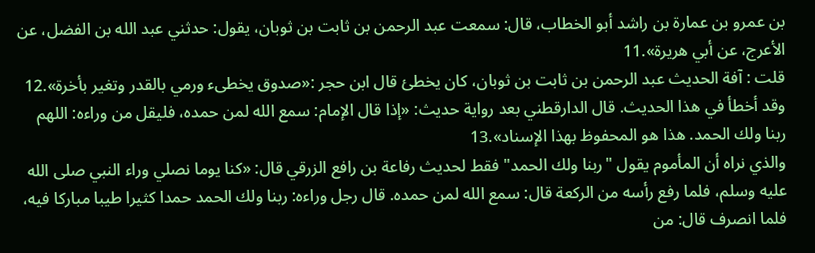بن عمرو بن عمارة بن راشد أبو الخطاب، قال: سمعت عبد الرحمن بن ثابت بن ثوبان، يقول: حدثني عبد الله بن الفضل، عن الأعرج، عن أبي هريرة».11
قلت : آفة الحديث عبد الرحمن بن ثابت بن ثوبان، كان يخطئ قال ابن حجر :«صدوق يخطىء ورمي بالقدر وتغير بأخرة».12
وقد أخطأ في هذا الحديث. قال الدارقطني بعد رواية حديث: «إذا قال الإمام: سمع الله لمن حمده، فليقل من وراءه: اللهم ربنا ولك الحمد. هذا هو المحفوظ بهذا الإسناد».13
والذي نراه أن المأموم يقول "ربنا ولك الحمد" فقط لحديث رفاعة بن رافع الزرقي قال: «كنا يوما نصلي وراء النبي صلى الله عليه وسلم، فلما رفع رأسه من الركعة قال: سمع الله لمن حمده. قال رجل وراءه: ربنا ولك الحمد حمدا كثيرا طيبا مباركا فيه، فلما انصرف قال: من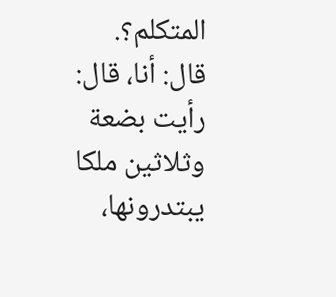المتكلم؟. قال: أنا، قال: رأيت بضعة وثلاثين ملكا يبتدرونها،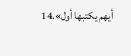أيهم يكتبها أول».14